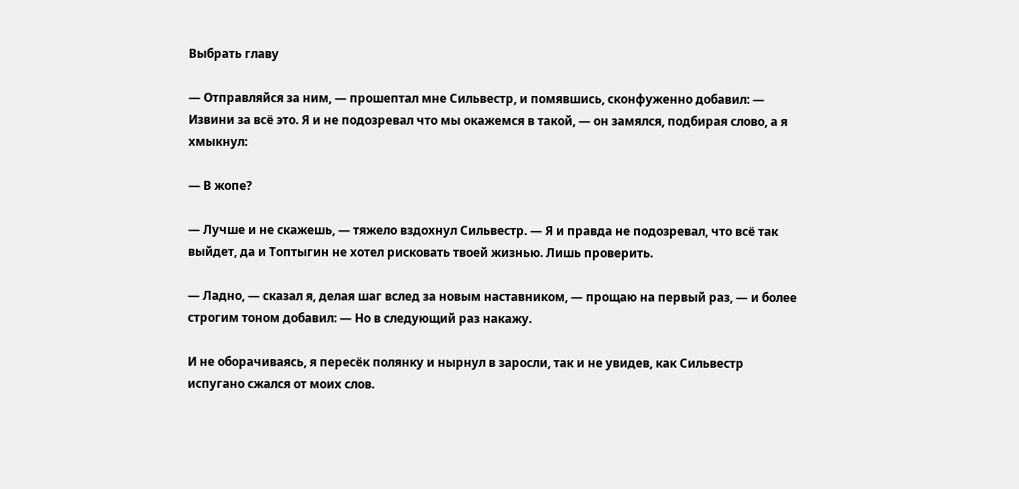Выбрать главу

— Отправляйся за ним, — прошептал мне Сильвестр, и помявшись, сконфуженно добавил: — Извини за всё это. Я и не подозревал что мы окажемся в такой, — он замялся, подбирая слово, а я хмыкнул:

— В жопе?

— Лучше и не скажешь, — тяжело вздохнул Сильвестр. — Я и правда не подозревал, что всё так выйдет, да и Топтыгин не хотел рисковать твоей жизнью. Лишь проверить.

— Ладно, — сказал я, делая шаг вслед за новым наставником, — прощаю на первый раз, — и более строгим тоном добавил: — Но в следующий раз накажу.

И не оборачиваясь, я пересёк полянку и нырнул в заросли, так и не увидев, как Сильвестр испугано сжался от моих слов.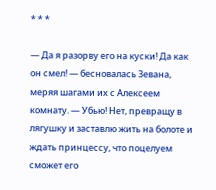* * *

— Да я разорву его на куски! Да как он смел! — бесновалась Зевана, меряя шагами их с Алексеем комнату. — Убью! Нет, превращу в лягушку и заставлю жить на болоте и ждать принцессу, что поцелуем сможет его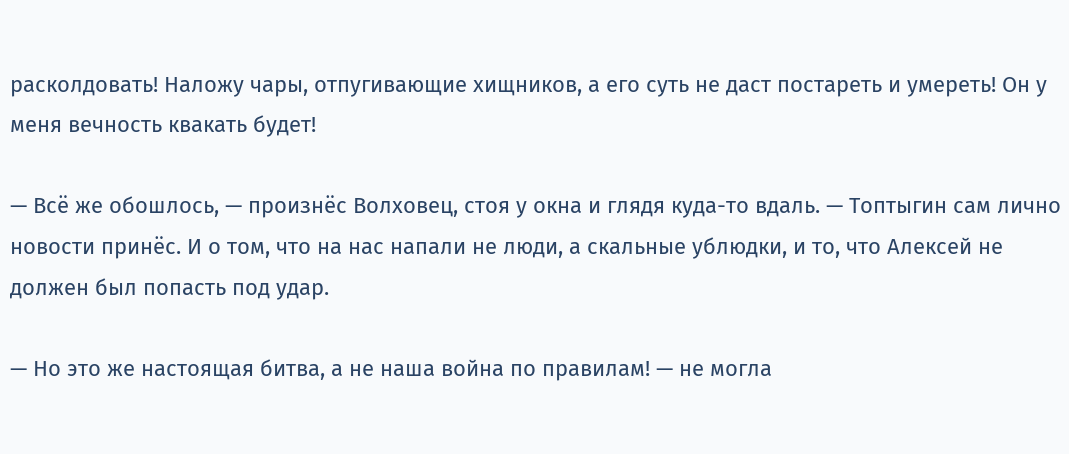расколдовать! Наложу чары, отпугивающие хищников, а его суть не даст постареть и умереть! Он у меня вечность квакать будет!

— Всё же обошлось, — произнёс Волховец, стоя у окна и глядя куда-то вдаль. — Топтыгин сам лично новости принёс. И о том, что на нас напали не люди, а скальные ублюдки, и то, что Алексей не должен был попасть под удар.

— Но это же настоящая битва, а не наша война по правилам! — не могла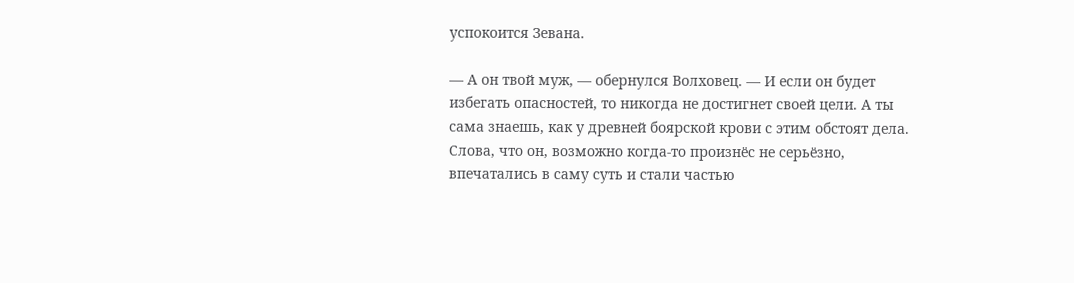успокоится Зевана.

— А он твой муж, — обернулся Волховец. — И если он будет избегать опасностей, то никогда не достигнет своей цели. А ты сама знаешь, как у древней боярской крови с этим обстоят дела. Слова, что он, возможно когда-то произнёс не серьёзно, впечатались в саму суть и стали частью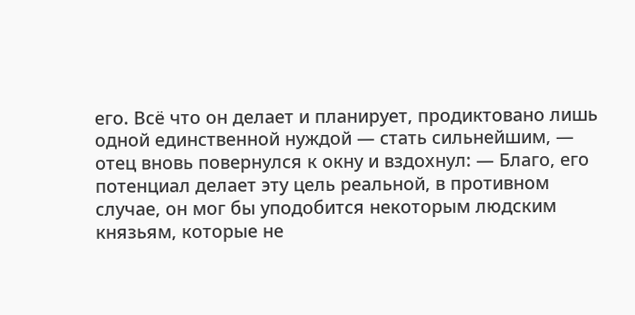его. Всё что он делает и планирует, продиктовано лишь одной единственной нуждой — стать сильнейшим, — отец вновь повернулся к окну и вздохнул: — Благо, его потенциал делает эту цель реальной, в противном случае, он мог бы уподобится некоторым людским князьям, которые не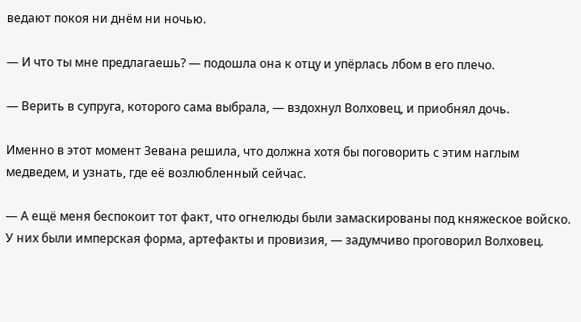ведают покоя ни днём ни ночью.

— И что ты мне предлагаешь? — подошла она к отцу и упёрлась лбом в его плечо.

— Верить в супруга, которого сама выбрала, — вздохнул Волховец, и приобнял дочь.

Именно в этот момент Зевана решила, что должна хотя бы поговорить с этим наглым медведем, и узнать, где её возлюбленный сейчас.

— А ещё меня беспокоит тот факт, что огнелюды были замаскированы под княжеское войско. У них были имперская форма, артефакты и провизия, — задумчиво проговорил Волховец.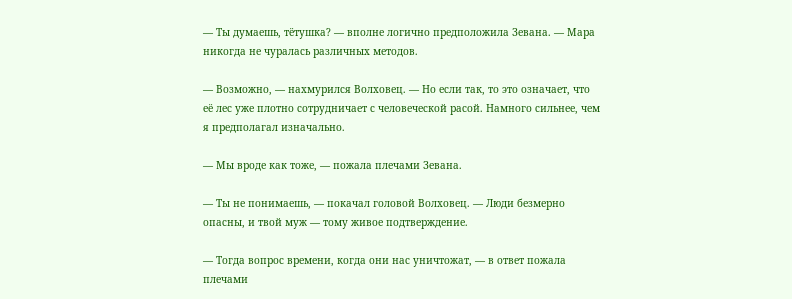— Ты думаешь, тётушка? — вполне логично предположила Зевана. — Мара никогда не чуралась различных методов.

— Возможно, — нахмурился Волховец. — Но если так, то это означает, что её лес уже плотно сотрудничает с человеческой расой. Намного сильнее, чем я предполагал изначально.

— Мы вроде как тоже, — пожала плечами Зевана.

— Ты не понимаешь, — покачал головой Волховец. — Люди безмерно опасны, и твой муж — тому живое подтверждение.

— Тогда вопрос времени, когда они нас уничтожат, — в ответ пожала плечами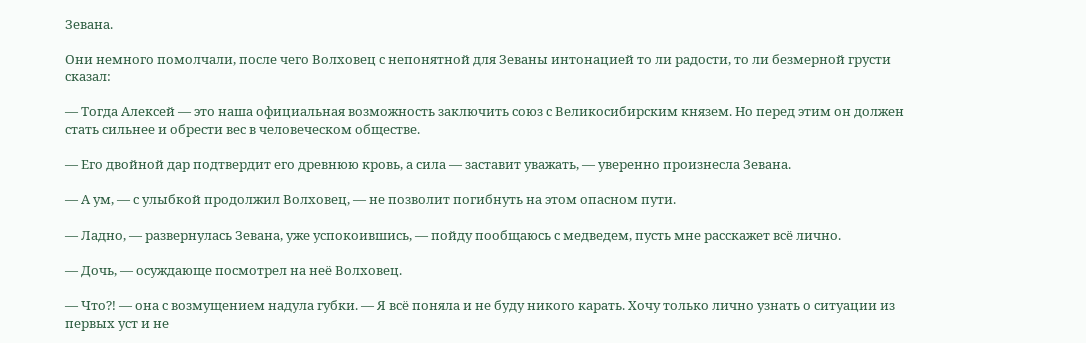Зевана.

Они немного помолчали, после чего Волховец с непонятной для Зеваны интонацией то ли радости, то ли безмерной грусти сказал:

— Тогда Алексей — это наша официальная возможность заключить союз с Великосибирским князем. Но перед этим он должен стать сильнее и обрести вес в человеческом обществе.

— Его двойной дар подтвердит его древнюю кровь, а сила — заставит уважать, — уверенно произнесла Зевана.

— А ум, — с улыбкой продолжил Волховец, — не позволит погибнуть на этом опасном пути.

— Ладно, — развернулась Зевана, уже успокоившись, — пойду пообщаюсь с медведем, пусть мне расскажет всё лично.

— Дочь, — осуждающе посмотрел на неё Волховец.

— Что⁈ — она с возмущением надула губки. — Я всё поняла и не буду никого карать. Хочу только лично узнать о ситуации из первых уст и не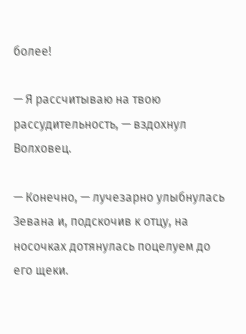более!

— Я рассчитываю на твою рассудительность, — вздохнул Волховец.

— Конечно, — лучезарно улыбнулась Зевана и, подскочив к отцу, на носочках дотянулась поцелуем до его щеки.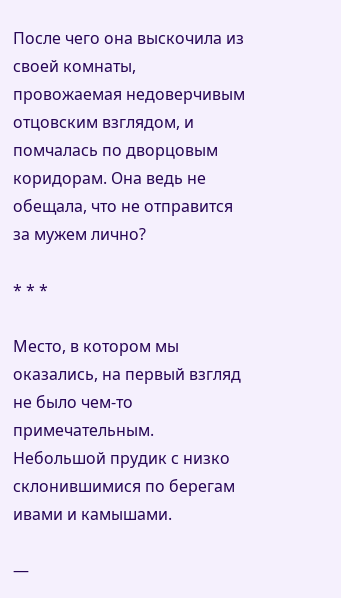После чего она выскочила из своей комнаты, провожаемая недоверчивым отцовским взглядом, и помчалась по дворцовым коридорам. Она ведь не обещала, что не отправится за мужем лично?

* * *

Место, в котором мы оказались, на первый взгляд не было чем-то примечательным. Небольшой прудик с низко склонившимися по берегам ивами и камышами.

—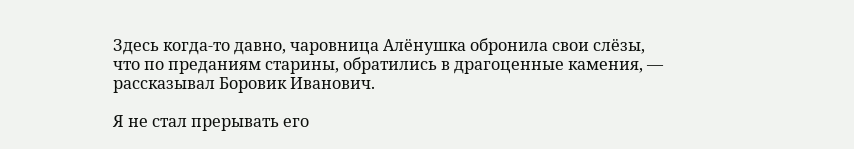Здесь когда-то давно, чаровница Алёнушка обронила свои слёзы, что по преданиям старины, обратились в драгоценные камения, — рассказывал Боровик Иванович.

Я не стал прерывать его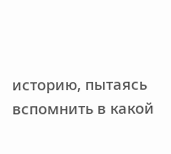историю, пытаясь вспомнить в какой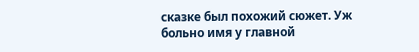сказке был похожий сюжет. Уж больно имя у главной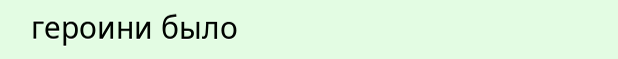героини было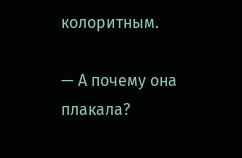колоритным.

— А почему она плакала?